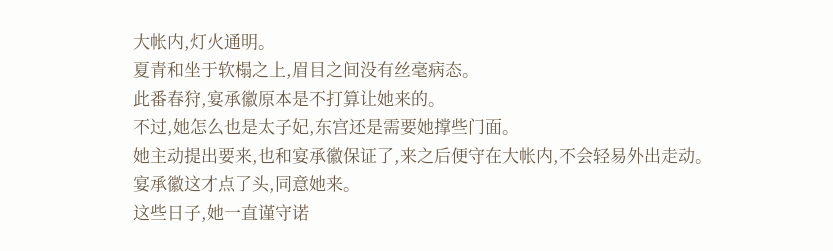大帐内,灯火通明。
夏青和坐于软榻之上,眉目之间没有丝毫病态。
此番春狩,宴承徽原本是不打算让她来的。
不过,她怎么也是太子妃,东宫还是需要她撑些门面。
她主动提出要来,也和宴承徽保证了,来之后便守在大帐内,不会轻易外出走动。
宴承徽这才点了头,同意她来。
这些日子,她一直谨守诺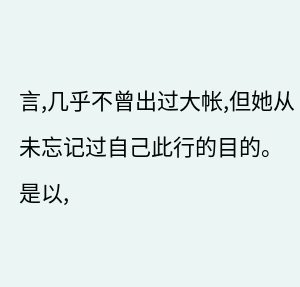言,几乎不曾出过大帐,但她从未忘记过自己此行的目的。
是以,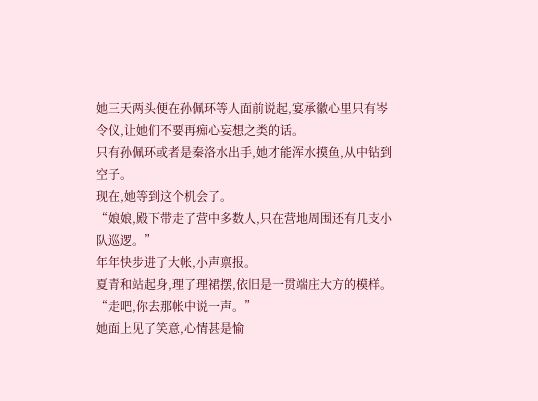她三天两头便在孙佩环等人面前说起,宴承徽心里只有岑令仪,让她们不要再痴心妄想之类的话。
只有孙佩环或者是秦洛水出手,她才能浑水摸鱼,从中钻到空子。
现在,她等到这个机会了。
“娘娘,殿下带走了营中多数人,只在营地周围还有几支小队巡逻。”
年年快步进了大帐,小声禀报。
夏青和站起身,理了理裙摆,依旧是一贯端庄大方的模样。
“走吧,你去那帐中说一声。”
她面上见了笑意,心情甚是愉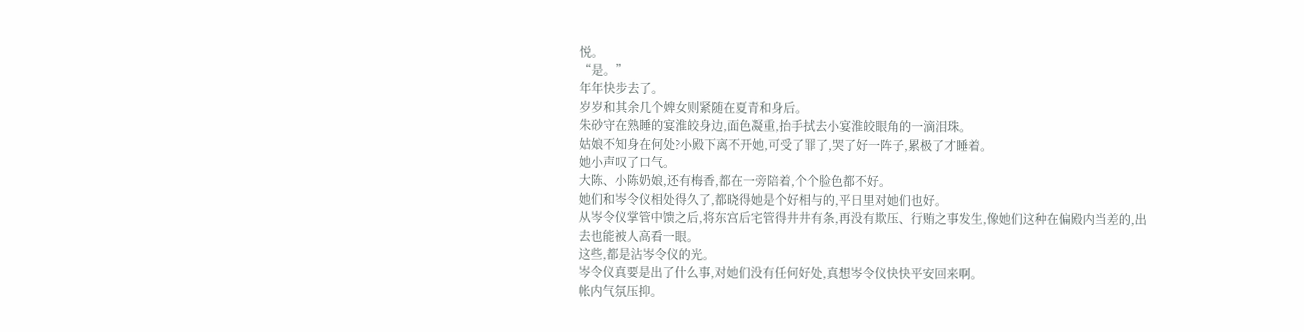悦。
“是。”
年年快步去了。
岁岁和其余几个婢女则紧随在夏青和身后。
朱砂守在熟睡的宴淮皎身边,面色凝重,抬手拭去小宴淮皎眼角的一滴泪珠。
姑娘不知身在何处?小殿下离不开她,可受了罪了,哭了好一阵子,累极了才睡着。
她小声叹了口气。
大陈、小陈奶娘,还有梅香,都在一旁陪着,个个脸色都不好。
她们和岑令仪相处得久了,都晓得她是个好相与的,平日里对她们也好。
从岑令仪掌管中馈之后,将东宫后宅管得井井有条,再没有欺压、行贿之事发生,像她们这种在偏殿内当差的,出去也能被人高看一眼。
这些,都是沾岑令仪的光。
岑令仪真要是出了什么事,对她们没有任何好处,真想岑令仪快快平安回来啊。
帐内气氛压抑。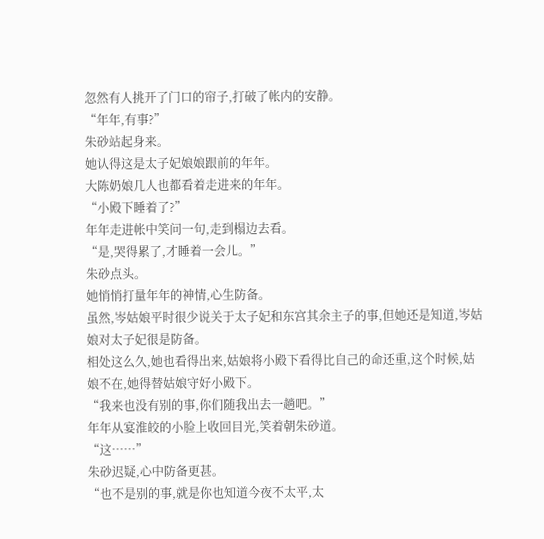忽然有人挑开了门口的帘子,打破了帐内的安静。
“年年,有事?”
朱砂站起身来。
她认得这是太子妃娘娘跟前的年年。
大陈奶娘几人也都看着走进来的年年。
“小殿下睡着了?”
年年走进帐中笑问一句,走到榻边去看。
“是,哭得累了,才睡着一会儿。”
朱砂点头。
她悄悄打量年年的神情,心生防备。
虽然,岑姑娘平时很少说关于太子妃和东宫其余主子的事,但她还是知道,岑姑娘对太子妃很是防备。
相处这么久,她也看得出来,姑娘将小殿下看得比自己的命还重,这个时候,姑娘不在,她得替姑娘守好小殿下。
“我来也没有别的事,你们随我出去一趟吧。”
年年从宴淮皎的小脸上收回目光,笑着朝朱砂道。
“这……”
朱砂迟疑,心中防备更甚。
“也不是别的事,就是你也知道今夜不太平,太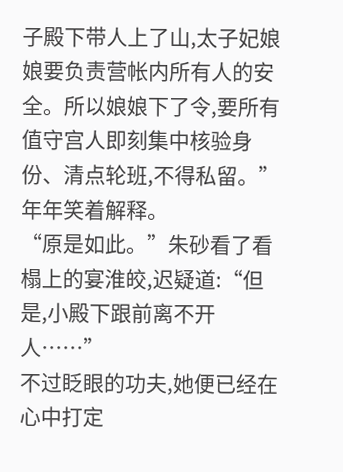子殿下带人上了山,太子妃娘娘要负责营帐内所有人的安全。所以娘娘下了令,要所有值守宫人即刻集中核验身份、清点轮班,不得私留。”
年年笑着解释。
“原是如此。”朱砂看了看榻上的宴淮皎,迟疑道:“但是,小殿下跟前离不开人……”
不过眨眼的功夫,她便已经在心中打定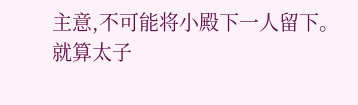主意,不可能将小殿下一人留下。
就算太子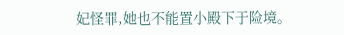妃怪罪,她也不能置小殿下于险境。